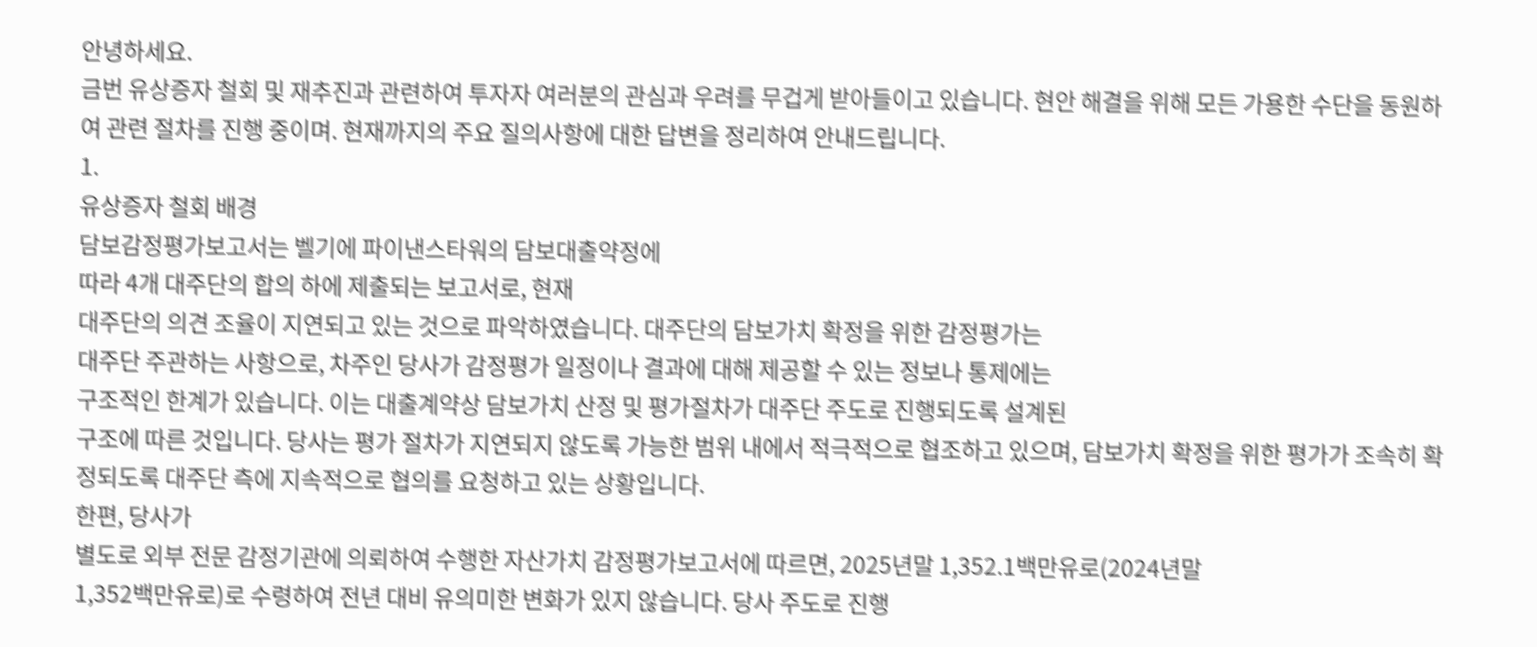안녕하세요.
금번 유상증자 철회 및 재추진과 관련하여 투자자 여러분의 관심과 우려를 무겁게 받아들이고 있습니다. 현안 해결을 위해 모든 가용한 수단을 동원하여 관련 절차를 진행 중이며. 현재까지의 주요 질의사항에 대한 답변을 정리하여 안내드립니다.
1.
유상증자 철회 배경
담보감정평가보고서는 벨기에 파이낸스타워의 담보대출약정에
따라 4개 대주단의 합의 하에 제출되는 보고서로, 현재
대주단의 의견 조율이 지연되고 있는 것으로 파악하였습니다. 대주단의 담보가치 확정을 위한 감정평가는
대주단 주관하는 사항으로, 차주인 당사가 감정평가 일정이나 결과에 대해 제공할 수 있는 정보나 통제에는
구조적인 한계가 있습니다. 이는 대출계약상 담보가치 산정 및 평가절차가 대주단 주도로 진행되도록 설계된
구조에 따른 것입니다. 당사는 평가 절차가 지연되지 않도록 가능한 범위 내에서 적극적으로 협조하고 있으며, 담보가치 확정을 위한 평가가 조속히 확정되도록 대주단 측에 지속적으로 협의를 요청하고 있는 상황입니다.
한편, 당사가
별도로 외부 전문 감정기관에 의뢰하여 수행한 자산가치 감정평가보고서에 따르면, 2025년말 1,352.1백만유로(2024년말
1,352백만유로)로 수령하여 전년 대비 유의미한 변화가 있지 않습니다. 당사 주도로 진행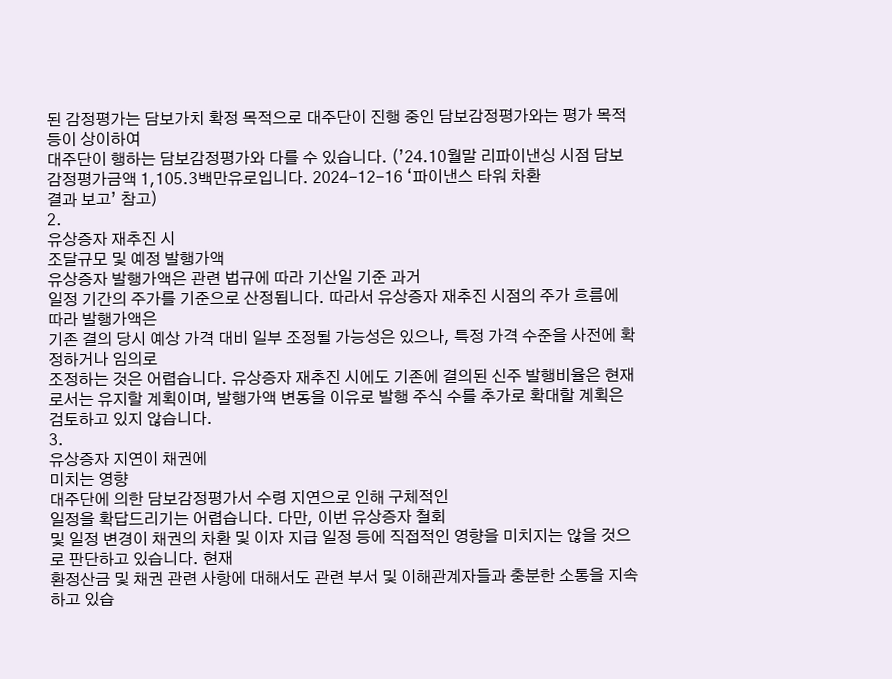된 감정평가는 담보가치 확정 목적으로 대주단이 진행 중인 담보감정평가와는 평가 목적 등이 상이하여
대주단이 행하는 담보감정평가와 다를 수 있습니다. (’24.10월말 리파이낸싱 시점 담보감정평가금액 1,105.3백만유로입니다. 2024-12-16 ‘파이낸스 타워 차환
결과 보고’ 참고)
2.
유상증자 재추진 시
조달규모 및 예정 발행가액
유상증자 발행가액은 관련 법규에 따라 기산일 기준 과거
일정 기간의 주가를 기준으로 산정됩니다. 따라서 유상증자 재추진 시점의 주가 흐름에 따라 발행가액은
기존 결의 당시 예상 가격 대비 일부 조정될 가능성은 있으나, 특정 가격 수준을 사전에 확정하거나 임의로
조정하는 것은 어렵습니다. 유상증자 재추진 시에도 기존에 결의된 신주 발행비율은 현재로서는 유지할 계획이며, 발행가액 변동을 이유로 발행 주식 수를 추가로 확대할 계획은 검토하고 있지 않습니다.
3.
유상증자 지연이 채권에
미치는 영향
대주단에 의한 담보감정평가서 수령 지연으로 인해 구체적인
일정을 확답드리기는 어렵습니다. 다만, 이번 유상증자 철회
및 일정 변경이 채권의 차환 및 이자 지급 일정 등에 직접적인 영향을 미치지는 않을 것으로 판단하고 있습니다. 현재
환정산금 및 채권 관련 사항에 대해서도 관련 부서 및 이해관계자들과 충분한 소통을 지속하고 있습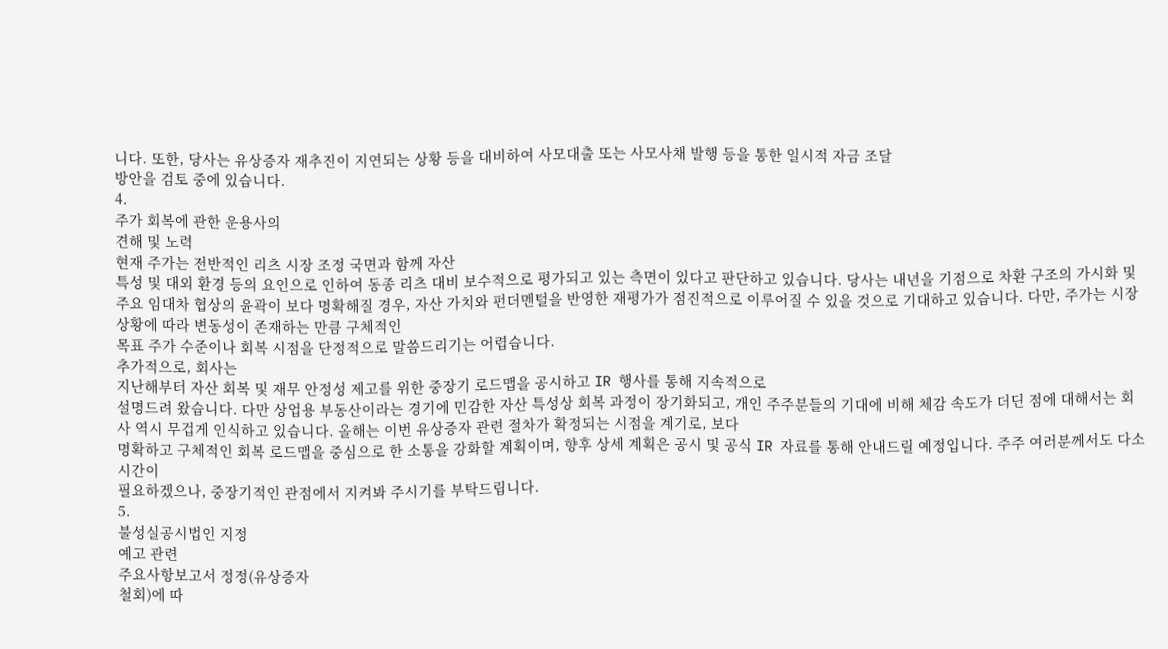니다. 또한, 당사는 유상증자 재추진이 지연되는 상황 등을 대비하여 사모대출 또는 사모사채 발행 등을 통한 일시적 자금 조달
방안을 검토 중에 있습니다.
4.
주가 회복에 관한 운용사의
견해 및 노력
현재 주가는 전반적인 리츠 시장 조정 국면과 함께 자산
특성 및 대외 환경 등의 요인으로 인하여 동종 리츠 대비 보수적으로 평가되고 있는 측면이 있다고 판단하고 있습니다. 당사는 내년을 기점으로 차환 구조의 가시화 및 주요 임대차 협상의 윤곽이 보다 명확해질 경우, 자산 가치와 펀더멘털을 반영한 재평가가 점진적으로 이루어질 수 있을 것으로 기대하고 있습니다. 다만, 주가는 시장 상황에 따라 변동성이 존재하는 만큼 구체적인
목표 주가 수준이나 회복 시점을 단정적으로 말씀드리기는 어렵습니다.
추가적으로, 회사는
지난해부터 자산 회복 및 재무 안정성 제고를 위한 중장기 로드맵을 공시하고 IR 행사를 통해 지속적으로
설명드려 왔습니다. 다만 상업용 부동산이라는 경기에 민감한 자산 특성상 회복 과정이 장기화되고, 개인 주주분들의 기대에 비해 체감 속도가 더딘 점에 대해서는 회사 역시 무겁게 인식하고 있습니다. 올해는 이번 유상증자 관련 절차가 확정되는 시점을 계기로, 보다
명확하고 구체적인 회복 로드맵을 중심으로 한 소통을 강화할 계획이며, 향후 상세 계획은 공시 및 공식 IR 자료를 통해 안내드릴 예정입니다. 주주 여러분께서도 다소 시간이
필요하겠으나, 중장기적인 관점에서 지켜봐 주시기를 부탁드립니다.
5.
불성실공시법인 지정
예고 관련
주요사항보고서 정정(유상증자
철회)에 따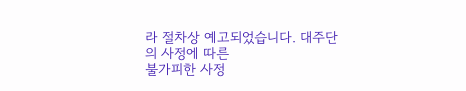라 절차상 예고되었습니다. 대주단의 사정에 따른
불가피한 사정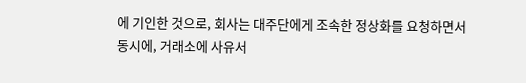에 기인한 것으로, 회사는 대주단에게 조속한 정상화를 요청하면서 동시에, 거래소에 사유서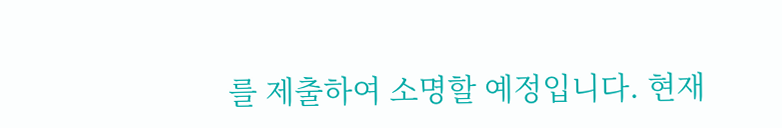를 제출하여 소명할 예정입니다. 현재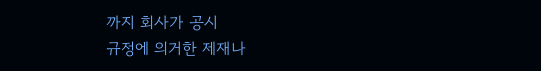까지 회사가 공시
규정에 의거한 제재나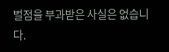벌점을 부과받은 사실은 없습니다.